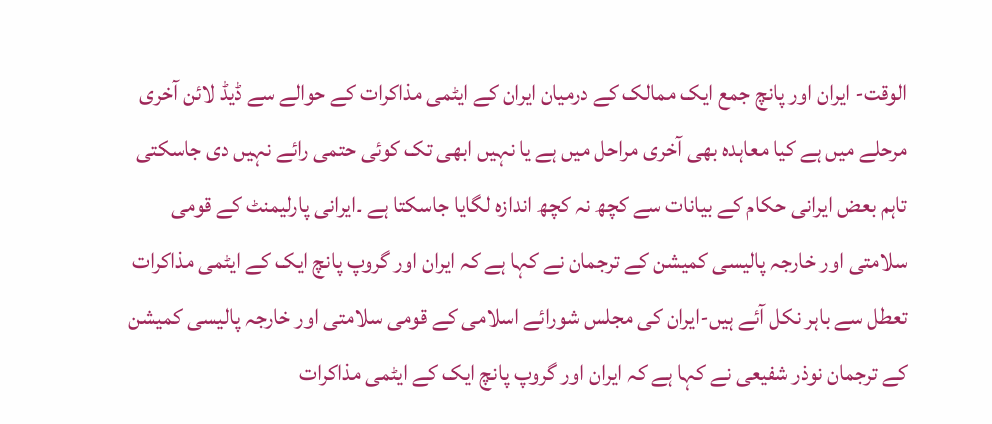الوقت- ایران اور پانچ جمع ایک ممالک کے درمیان ایران کے ایٹمی مذاکرات کے حوالے سے ڈیڈ لائن آخری مرحلے میں ہے کیا معاہدہ بھی آخری مراحل میں ہے یا نہیں ابھی تک کوئی حتمی رائے نہیں دی جاسکتی تاہم بعض ایرانی حکام کے بیانات سے کچھ نہ کچھ اندازہ لگایا جاسکتا ہے ۔ایرانی پارلیمنٹ کے قومی سلامتی اور خارجہ پالیسی کمیشن کے ترجمان نے کہا ہے کہ ایران اور گروپ پانچ ایک کے ایٹمی مذاکرات تعطل سے باہر نکل آئے ہیں-ایران کی مجلس شورائے اسلامی کے قومی سلامتی اور خارجہ پالیسی کمیشن کے ترجمان نوذر شفیعی نے کہا ہے کہ ایران اور گروپ پانچ ایک کے ایٹمی مذاکرات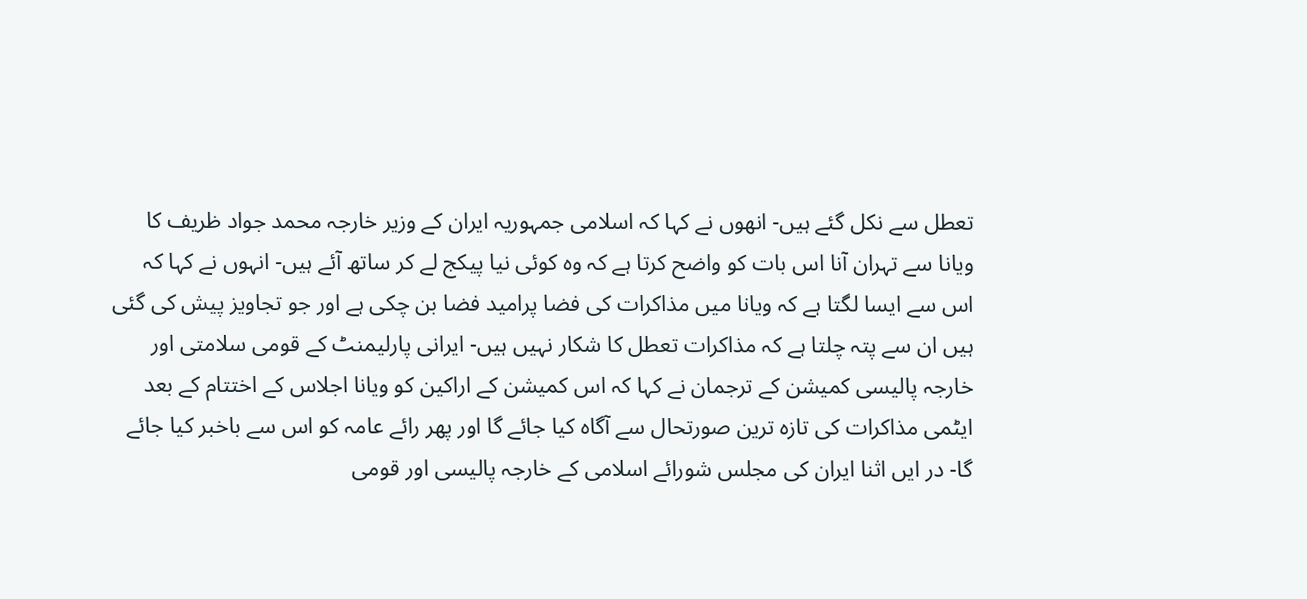تعطل سے نکل گئے ہیں- انھوں نے کہا کہ اسلامی جمہوریہ ایران کے وزیر خارجہ محمد جواد ظریف کا ویانا سے تہران آنا اس بات کو واضح کرتا ہے کہ وہ کوئی نیا پیکج لے کر ساتھ آئے ہیں- انہوں نے کہا کہ اس سے ایسا لگتا ہے کہ ویانا میں مذاکرات کی فضا پرامید فضا بن چکی ہے اور جو تجاویز پیش کی گئی ہیں ان سے پتہ چلتا ہے کہ مذاکرات تعطل کا شکار نہیں ہیں- ایرانی پارلیمنٹ کے قومی سلامتی اور خارجہ پالیسی کمیشن کے ترجمان نے کہا کہ اس کمیشن کے اراکین کو ویانا اجلاس کے اختتام کے بعد ایٹمی مذاکرات کی تازہ ترین صورتحال سے آگاہ کیا جائے گا اور پھر رائے عامہ کو اس سے باخبر کیا جائے گا- در ایں اثنا ایران کی مجلس شورائے اسلامی کے خارجہ پالیسی اور قومی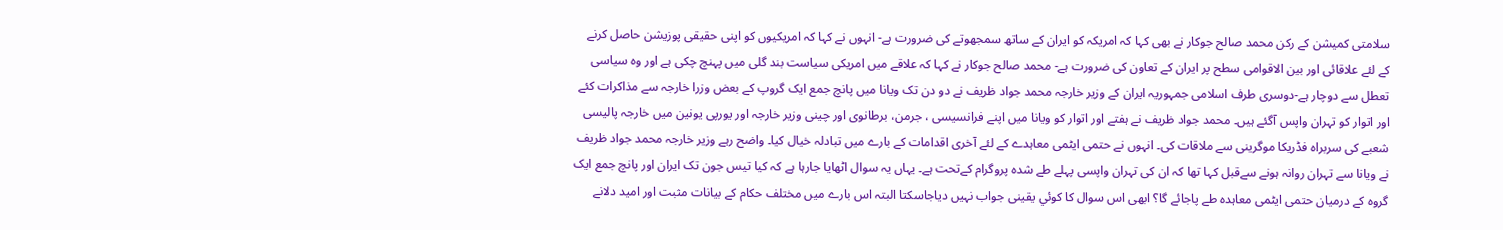سلامتی کمیشن کے رکن محمد صالح جوکار نے بھی کہا کہ امریکہ کو ایران کے ساتھ سمجھوتے کی ضرورت ہے- انہوں نے کہا کہ امریکیوں کو اپنی حقیقی پوزیشن حاصل کرنے کے لئے علاقائی اور بین الاقوامی سطح پر ایران کے تعاون کی ضرورت ہے- محمد صالح جوکار نے کہا کہ علاقے میں امریکی سیاست بند گلی میں پہنچ چکی ہے اور وہ سیاسی تعطل سے دوچار ہے-دوسری طرف اسلامی جمہوریہ ایران کے وزیر خارجہ محمد جواد ظریف نے دو دن تک ویانا میں پانچ جمع ایک گروپ کے بعض وزرا خارجہ سے مذاکرات کئے اور اتوار کو تہران واپس آگئے ہیں۔ محمد جواد ظریف نے ہفتے اور اتوار کو ویانا میں اپنے فرانسیسی ، جرمن، برطانوی اور چینی وزیر خارجہ اور یورپی یونین میں خارجہ پالیسی شعبے کی سربراہ فڈریکا موگرینی سے ملاقات کی۔ انہوں نے حتمی ایٹمی معاہدے کے لئے آخری اقدامات کے بارے میں تبادلہ خیال کیا۔ واضح رہے وزیر خارجہ محمد جواد ظریف نے ویانا سے تہران روانہ ہونے سےقبل کہا تھا کہ ان کی تہران واپسی پہلے طے شدہ پروگرام کےتحت ہے۔ یہاں یہ سوال اٹھایا جارہا ہے کہ کیا تیس جون تک ایران اور پانچ جمع ایک گروہ کے درمیان حتمی ایٹمی معاہدہ طے پاجائے گا؟ ابھی اس سوال کا کوئي یقینی جواب نہیں دیاجاسکتا البتہ اس بارے میں مختلف حکام کے بیانات مثبت اور امید دلانے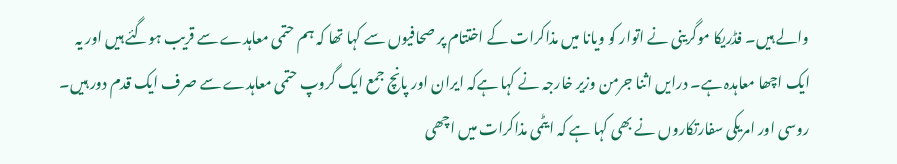والے ہیں۔ فڈریکا موگرینی نے اتوار کو ویانا میں مذاکرات کے اختتام پر صحافیوں سے کہا تھا کہ ہم حتمی معاہدے سے قریب ہوگئے ہیں اور یہ ایک اچھا معاہدہ ہے۔ درایں اثنا جرمن وزیر خارجہ نے کہا ہےکہ ایران اور پانچ جمع ایک گروپ حتمی معاہدے سے صرف ایک قدم دور ہیں۔ روسی اور امریکی سفارتکاروں نے بھی کہا ہے کہ ایٹمی مذاکرات میں اچھی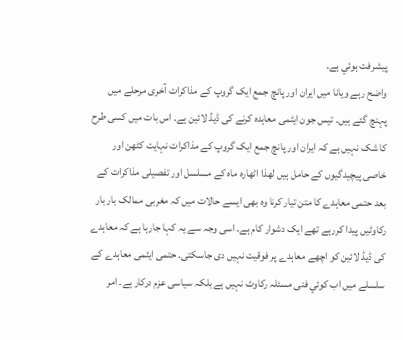پیشرفت ہوئي ہے۔
واضح رہے ویانا میں ایران اور پانچ جمع ایک گروپ کے مذاکرات آخری مرحلے میں پہنچ گئے ہیں۔ تیس جون ایٹمی معاہدہ کرنے کی ڈیڈ لائين ہے۔ اس بات میں کسی طرح کا شک نہیں ہے کہ ایران اور پانچ جمع ایک گروپ کے مذاکرات نہایت کٹھن اور خاصی پیچيدگيوں کے حامل ہیں لھذا اٹھارہ ماہ کے مسلسل اور تفصیلی مذاکرات کے بعد حتمی معاہدے کا متن تیار کرنا وہ بھی ایسے حالات میں کہ مغربی ممالک بار بار رکاوٹیں پیدا کررہے تھے ایک دشوار کام ہے۔ اسی وجہ سے یہ کہا جارہا ہے کہ معاہدے کی ڈیڈ لائین کو اچھے معاہدے پر فوقیت نہيں دی جاسکتی۔ حتمی ایٹمی معاہدے کے سلسلے میں اب کوئي فنی مسئلہ رکاوٹ نہیں ہے بلکہ سیاسی عزم درکار ہے۔ امر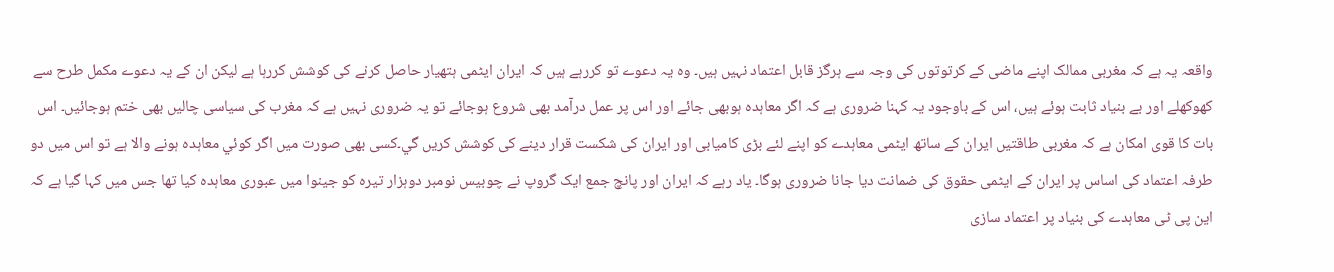واقعہ یہ ہے کہ مغربی ممالک اپنے ماضی کے کرتوتوں کی وجہ سے ہرگز قابل اعتماد نہیں ہیں۔ وہ یہ دعوے تو کررہے ہیں کہ ایران ایٹمی ہتھیار حاصل کرنے کی کوشش کررہا ہے لیکن ان کے یہ دعوے مکمل طرح سے کھوکھلے اور بے بنیاد ثابت ہوئے ہیں، اس کے باوجود یہ کہنا ضروری ہے کہ اگر معاہدہ ہوبھی جائے اور اس پر عمل درآمد بھی شروع ہوجائے تو یہ ضروری نہیں ہے کہ مغرب کی سیاسی چالیں بھی ختم ہوجائيں۔ اس بات کا قوی امکان ہے کہ مغربی طاقتیں ایران کے ساتھ ایٹمی معاہدے کو اپنے لئے بڑی کامیابی اور ایران کی شکست قرار دینے کی کوشش کریں گي۔کسی بھی صورت میں اگر کوئي معاہدہ ہونے والا ہے تو اس میں دو طرفہ اعتماد کی اساس پر ایران کے ایٹمی حقوق کی ضمانت دیا جانا ضروری ہوگا۔ یاد رہے کہ ایران اور پانچ جمع ایک گروپ نے چوبیس نومبر دوہزار تیرہ کو جینوا میں عبوری معاہدہ کیا تھا جس میں کہا گيا ہے کہ این پی ٹی معاہدے کی بنیاد پر اعتماد سازی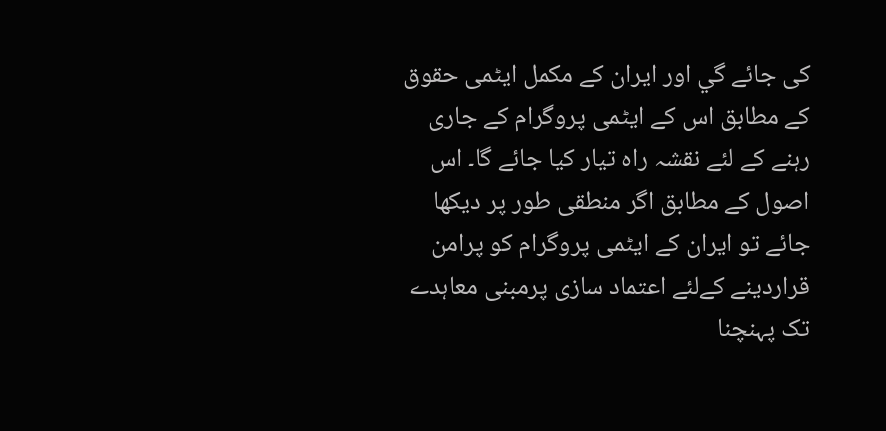کی جائے گي اور ایران کے مکمل ایٹمی حقوق کے مطابق اس کے ایٹمی پروگرام کے جاری رہنے کے لئے نقشہ راہ تیار کیا جائے گا۔ اس اصول کے مطابق اگر منطقی طور پر دیکھا جائے تو ایران کے ایٹمی پروگرام کو پرامن قراردینے کےلئے اعتماد سازی پرمبنی معاہدے تک پہنچنا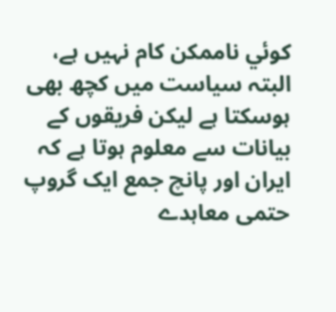کوئي ناممکن کام نہیں ہے، البتہ سیاست میں کچھ بھی ہوسکتا ہے لیکن فریقوں کے بیانات سے معلوم ہوتا ہے کہ ایران اور پانچ جمع ایک گروپ حتمی معاہدے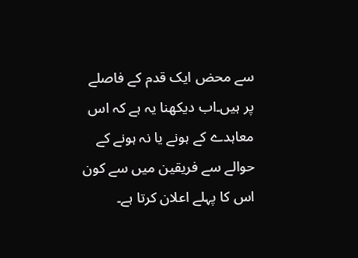سے محض ایک قدم کے فاصلے پر ہیں۔اب دیکھنا یہ ہے کہ اس معاہدے کے ہونے یا نہ ہونے کے حوالے سے فریقین میں سے کون اس کا پہلے اعلان کرتا ہے۔